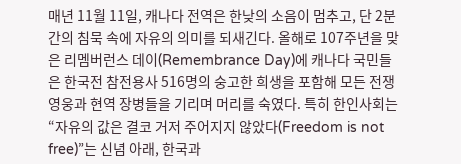매년 11월 11일, 캐나다 전역은 한낮의 소음이 멈추고, 단 2분간의 침묵 속에 자유의 의미를 되새긴다. 올해로 107주년을 맞은 리멤버런스 데이(Remembrance Day)에 캐나다 국민들은 한국전 참전용사 516명의 숭고한 희생을 포함해 모든 전쟁 영웅과 현역 장병들을 기리며 머리를 숙였다. 특히 한인사회는 “자유의 값은 결코 거저 주어지지 않았다(Freedom is not free)”는 신념 아래, 한국과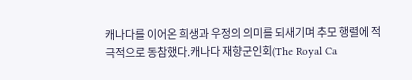캐나다를 이어온 희생과 우정의 의미를 되새기며 추모 행렬에 적극적으로 동참했다.캐나다 재향군인회(The Royal Ca